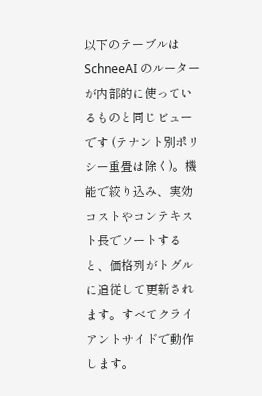以下のテーブルは SchneeAI のルーターが内部的に使っているものと同じビューです (テナント別ポリシー重畳は除く)。機能で絞り込み、実効コストやコンテキスト長でソートすると、価格列がトグルに追従して更新されます。すべてクライアントサイドで動作します。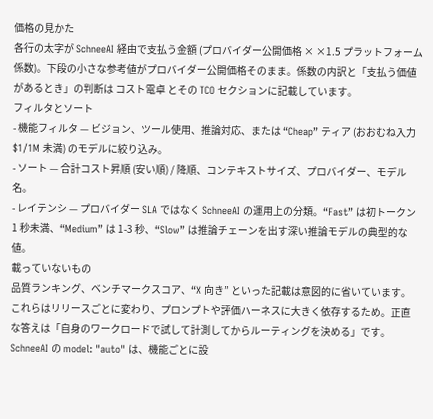価格の見かた
各行の太字が SchneeAI 経由で支払う金額 (プロバイダー公開価格 × ×1.5 プラットフォーム係数)。下段の小さな参考値がプロバイダー公開価格そのまま。係数の内訳と「支払う価値があるとき」の判断は コスト電卓 とその TCO セクションに記載しています。
フィルタとソート
- 機能フィルタ — ビジョン、ツール使用、推論対応、または “Cheap” ティア (おおむね入力 $1/1M 未満) のモデルに絞り込み。
- ソート — 合計コスト昇順 (安い順) / 降順、コンテキストサイズ、プロバイダー、モデル名。
- レイテンシ — プロバイダー SLA ではなく SchneeAI の運用上の分類。“Fast” は初トークン 1 秒未満、“Medium” は 1-3 秒、“Slow” は推論チェーンを出す深い推論モデルの典型的な値。
載っていないもの
品質ランキング、ベンチマークスコア、“X 向き” といった記載は意図的に省いています。これらはリリースごとに変わり、プロンプトや評価ハーネスに大きく依存するため。正直な答えは「自身のワークロードで試して計測してからルーティングを決める」です。SchneeAI の model: "auto" は、機能ごとに設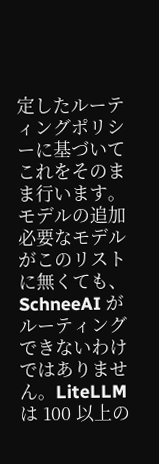定したルーティングポリシーに基づいてこれをそのまま行います。
モデルの追加
必要なモデルがこのリストに無くても、SchneeAI がルーティングできないわけではありません。LiteLLM は 100 以上の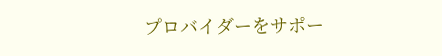プロバイダーをサポー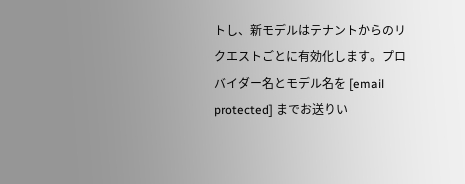トし、新モデルはテナントからのリクエストごとに有効化します。プロバイダー名とモデル名を [email protected] までお送りい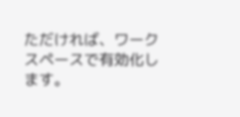ただければ、ワークスペースで有効化します。